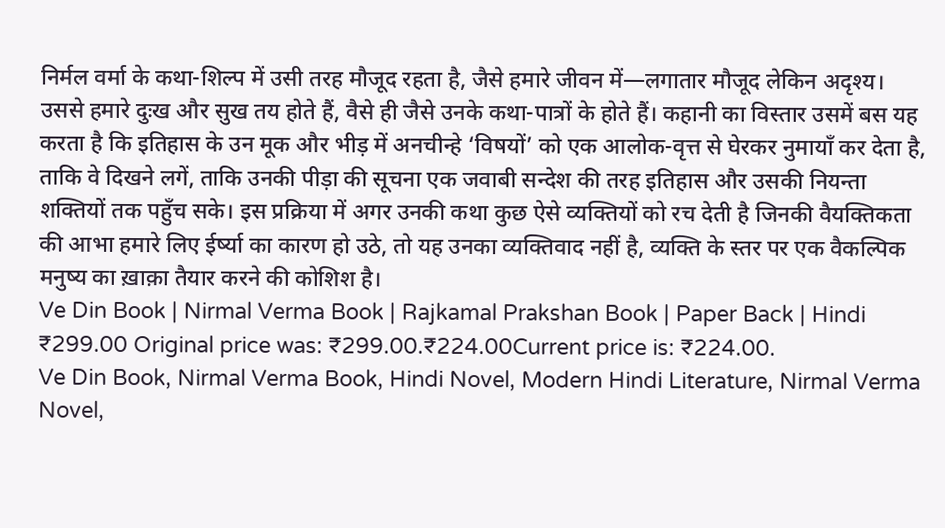निर्मल वर्मा के कथा-शिल्प में उसी तरह मौजूद रहता है, जैसे हमारे जीवन में—लगातार मौजूद लेकिन अदृश्य। उससे हमारे दुःख और सुख तय होते हैं, वैसे ही जैसे उनके कथा-पात्रों के होते हैं। कहानी का विस्तार उसमें बस यह करता है कि इतिहास के उन मूक और भीड़ में अनचीन्हे ‘विषयों’ को एक आलोक-वृत्त से घेरकर नुमायाँ कर देता है, ताकि वे दिखने लगें, ताकि उनकी पीड़ा की सूचना एक जवाबी सन्देश की तरह इतिहास और उसकी नियन्ता शक्तियों तक पहुँच सके। इस प्रक्रिया में अगर उनकी कथा कुछ ऐसे व्यक्तियों को रच देती है जिनकी वैयक्तिकता की आभा हमारे लिए ईर्ष्या का कारण हो उठे, तो यह उनका व्यक्तिवाद नहीं है, व्यक्ति के स्तर पर एक वैकल्पिक मनुष्य का ख़ाक़ा तैयार करने की कोशिश है।
Ve Din Book | Nirmal Verma Book | Rajkamal Prakshan Book | Paper Back | Hindi
₹299.00 Original price was: ₹299.00.₹224.00Current price is: ₹224.00.
Ve Din Book, Nirmal Verma Book, Hindi Novel, Modern Hindi Literature, Nirmal Verma Novel,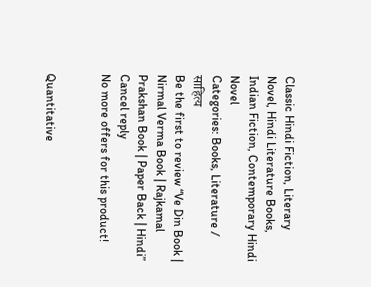Classic Hindi Fiction, Literary Novel, Hindi Literature Books, Indian Fiction, Contemporary Hindi Novel
Categories: Books, Literature / साहित्य
Be the first to review “Ve Din Book | Nirmal Verma Book | Rajkamal Prakshan Book | Paper Back | Hindi” Cancel reply
No more offers for this product!


Quantitative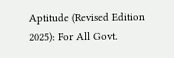Aptitude (Revised Edition 2025): For All Govt.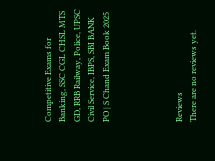Competitive Exams for Banking, SSC CGL CHSL MTS GD, RRB Railway, Police, UPSC Civil Service, IBPS, SBI BANK PO | S Chand Exam Book 2025




Reviews
There are no reviews yet.